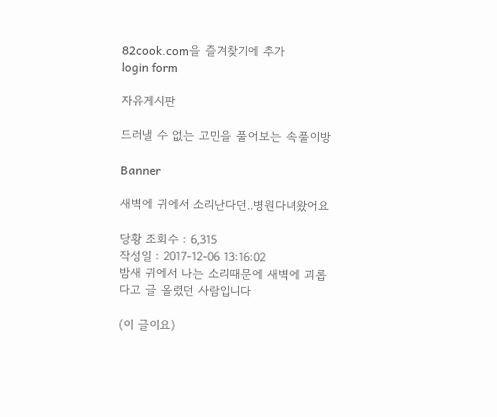82cook.com을 즐겨찾기에 추가
login form

자유게시판

드러낼 수 없는 고민을 풀어보는 속풀이방

Banner

새벽에 귀에서 소리난다던..병원다녀왔어요

당황 조회수 : 6,315
작성일 : 2017-12-06 13:16:02
밤새 귀에서 나는 소리때문에 새벽에 괴롭다고 글 올렸던 사람입니다

(이 글이요)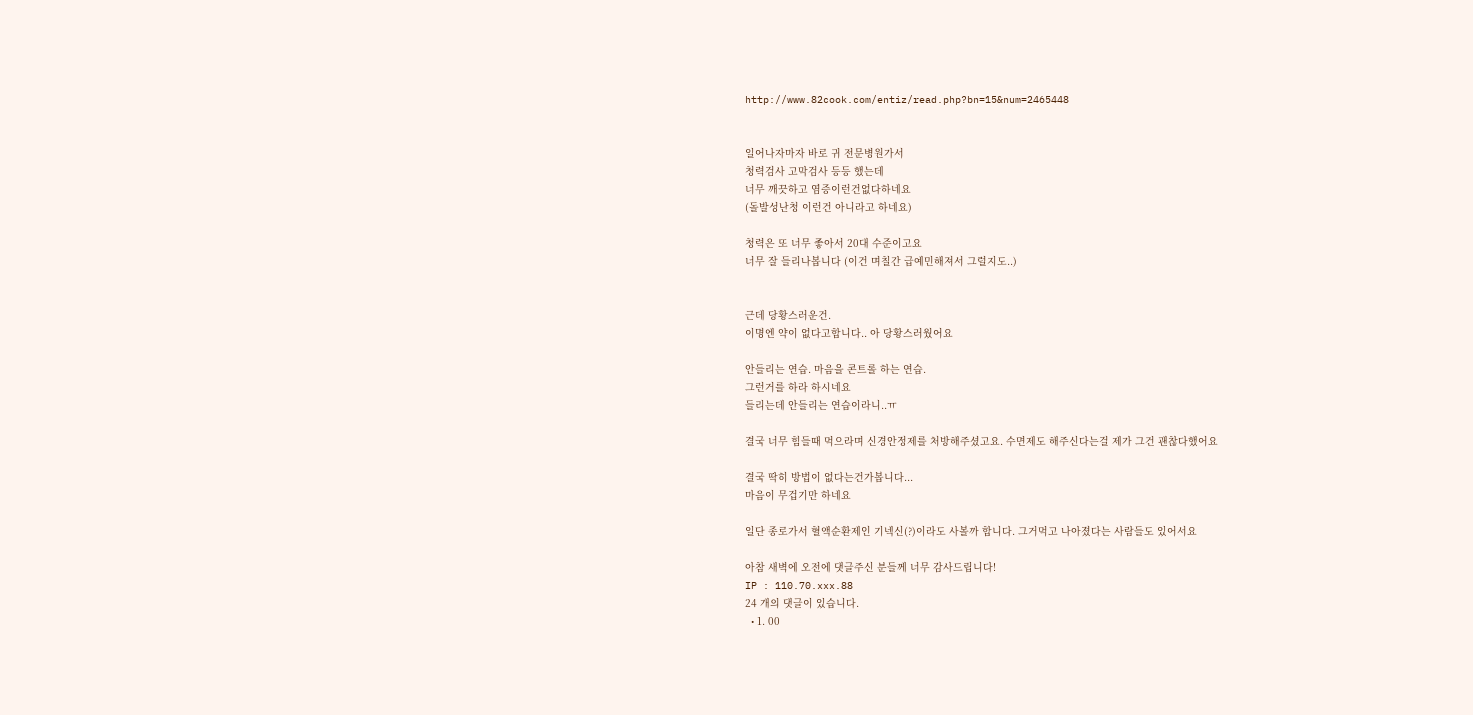http://www.82cook.com/entiz/read.php?bn=15&num=2465448


일어나자마자 바로 귀 전문병원가서
청력검사 고막검사 등등 했는데
너무 깨끗하고 염증이런건없다하네요
(돌발성난청 이런건 아니라고 하네요)

청력은 또 너무 좋아서 20대 수준이고요
너무 잘 들리나봅니다 (이건 며칠간 급예민해져서 그럴지도..)


근데 당황스러운건.
이명엔 약이 없다고합니다.. 아 당황스러웠어요

안들리는 연습. 마음을 콘트롤 하는 연습.
그런거를 하라 하시네요
들리는데 안들리는 연습이라니..ㅠ

결국 너무 힘들때 먹으라며 신경안정제를 처방해주셨고요. 수면제도 해주신다는걸 제가 그건 괜찮다했어요

결국 딱히 방법이 없다는건가봅니다...
마음이 무겁기만 하네요

일단 종로가서 혈액순환제인 기넥신(?)이라도 사볼까 합니다. 그거먹고 나아졌다는 사람들도 있어서요

아참 새벽에 오전에 댓글주신 분들께 너무 감사드립니다!
IP : 110.70.xxx.88
24 개의 댓글이 있습니다.
  • 1. 00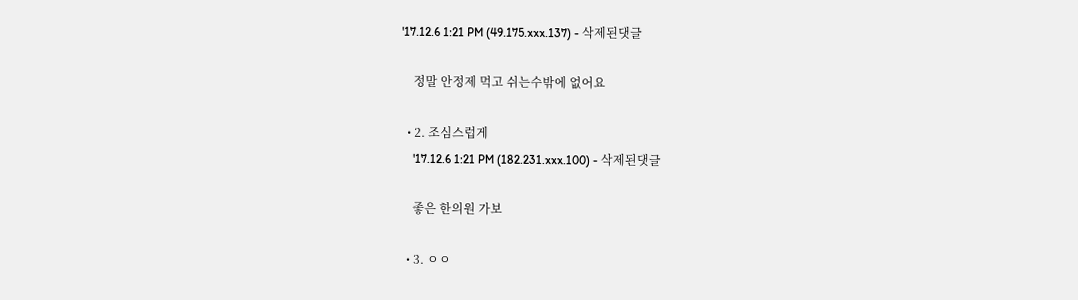'17.12.6 1:21 PM (49.175.xxx.137) - 삭제된댓글

    정말 안정제 먹고 쉬는수밖에 없어요

  • 2. 조심스럽게
    '17.12.6 1:21 PM (182.231.xxx.100) - 삭제된댓글

    좋은 한의원 가보

  • 3. ㅇㅇ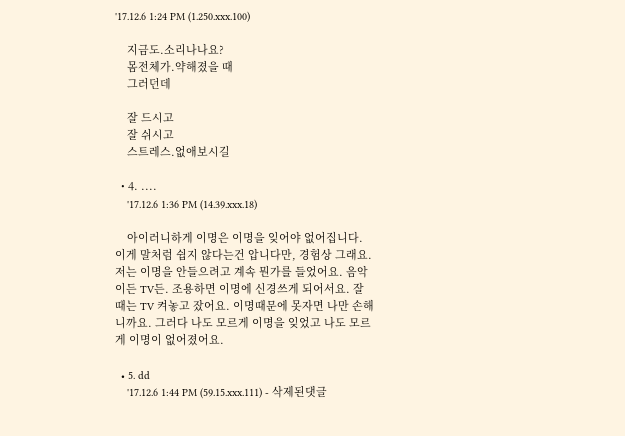'17.12.6 1:24 PM (1.250.xxx.100)

    지금도.소리나나요?
    몸전체가.약해졌을 때
    그러던데

    잘 드시고
    잘 쉬시고
    스트레스.없애보시길

  • 4. ....
    '17.12.6 1:36 PM (14.39.xxx.18)

    아이러니하게 이명은 이명을 잊어야 없어집니다. 이게 말처럼 쉽지 않다는건 압니다만, 경험상 그래요. 저는 이명을 안들으려고 계속 뭔가를 들었어요. 음악이든 TV든. 조용하면 이명에 신경쓰게 되어서요. 잘 때는 TV 켜놓고 잤어요. 이명때문에 못자면 나만 손해니까요. 그러다 나도 모르게 이명을 잊었고 나도 모르게 이명이 없어졌어요.

  • 5. dd
    '17.12.6 1:44 PM (59.15.xxx.111) - 삭제된댓글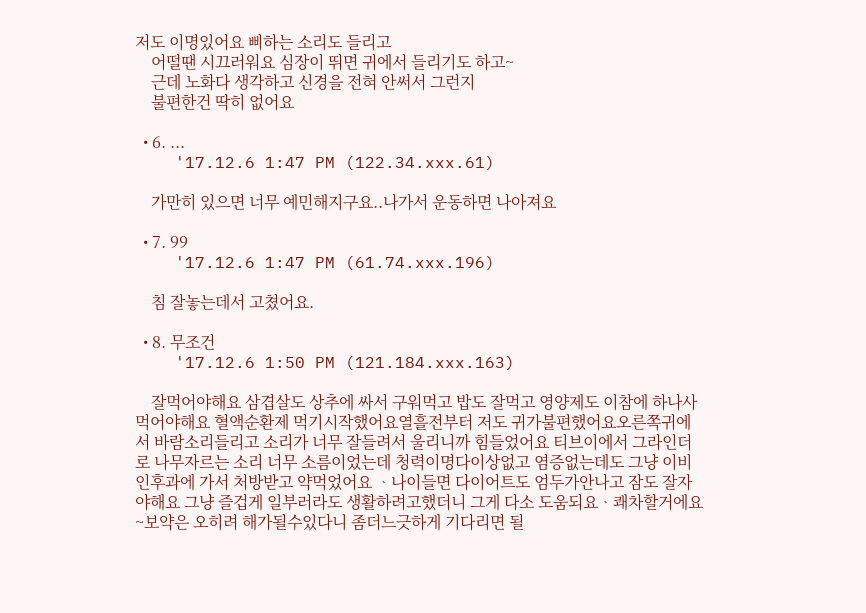저도 이명있어요 삐하는 소리도 들리고
    어떨땐 시끄러워요 심장이 뛰면 귀에서 들리기도 하고~
    근데 노화다 생각하고 신경을 전혀 안써서 그런지
    불편한건 딱히 없어요

  • 6. ...
    '17.12.6 1:47 PM (122.34.xxx.61)

    가만히 있으면 너무 예민해지구요..나가서 운동하면 나아져요

  • 7. 99
    '17.12.6 1:47 PM (61.74.xxx.196)

    침 잘놓는데서 고쳤어요.

  • 8. 무조건
    '17.12.6 1:50 PM (121.184.xxx.163)

    잘먹어야해요 삼겹살도 상추에 싸서 구워먹고 밥도 잘먹고 영양제도 이참에 하나사먹어야해요 혈액순환제 먹기시작했어요열흘전부터 저도 귀가불편했어요오른쪽귀에서 바람소리들리고 소리가 너무 잘들려서 울리니까 힘들었어요 티브이에서 그라인더로 나무자르는 소리 너무 소름이었는데 청력이명다이상없고 염증없는데도 그냥 이비인후과에 가서 처방받고 약먹었어요 ᆞ나이들면 다이어트도 엄두가안나고 잠도 잘자야해요 그냥 즐겁게 일부러라도 생활하려고했더니 그게 다소 도움되요ᆞ쾌차할거에요~보약은 오히려 해가될수있다니 좀더느긋하게 기다리면 될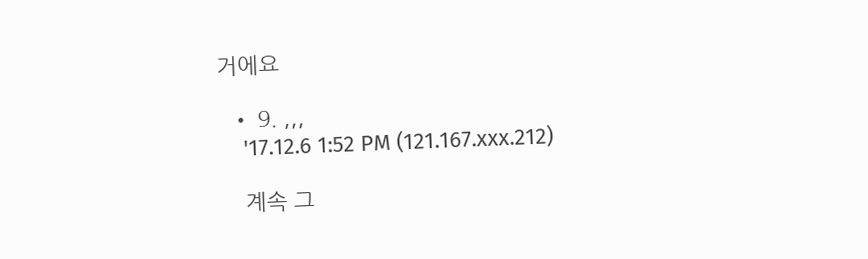거에요

  • 9. ,,,
    '17.12.6 1:52 PM (121.167.xxx.212)

    계속 그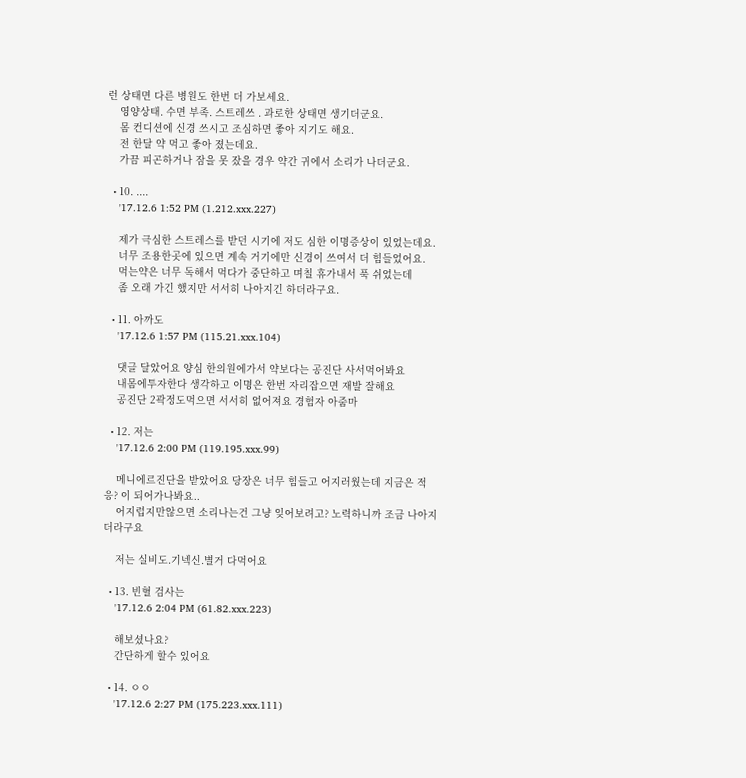런 상태면 다른 병원도 한번 더 가보세요.
    영양상태. 수면 부족. 스트레쓰 . 과로한 상태면 생기더군요.
    몸 컨디션에 신경 쓰시고 조심하면 좋아 지기도 해요.
    전 한달 약 먹고 좋아 졌는데요.
    가끔 피곤하거나 잠을 못 잤을 경우 약간 귀에서 소리가 나더군요.

  • 10. ....
    '17.12.6 1:52 PM (1.212.xxx.227)

    제가 극심한 스트레스를 받던 시기에 저도 심한 이명증상이 있었는데요.
    너무 조용한곳에 있으면 계속 거기에만 신경이 쓰여서 더 힘들었어요.
    먹는약은 너무 독해서 먹다가 중단하고 며칠 휴가내서 푹 쉬었는데
    좀 오래 가긴 했지만 서서히 나아지긴 하더라구요.

  • 11. 아까도
    '17.12.6 1:57 PM (115.21.xxx.104)

    댓글 달았어요 양심 한의원에가서 약보다는 공진단 사서먹어봐요
    내몸에투자한다 생각하고 이명은 한번 자리잡으면 재발 잘해요
    공진단 2곽정도먹으면 서서히 없어져요 경험자 아줌마

  • 12. 저는
    '17.12.6 2:00 PM (119.195.xxx.99)

    메니에르진단을 받았어요 당장은 너무 힘들고 어지러웠는데 지금은 적응? 이 되어가나봐요..
    어지럽지만않으면 소리나는건 그냥 잊어보려고? 노력하니까 조금 나아지더라구요

    저는 실비도.기넥신.별거 다먹어요

  • 13. 빈혈 검사는
    '17.12.6 2:04 PM (61.82.xxx.223)

    해보셨나요?
    간단하게 할수 있어요

  • 14. ㅇㅇ
    '17.12.6 2:27 PM (175.223.xxx.111)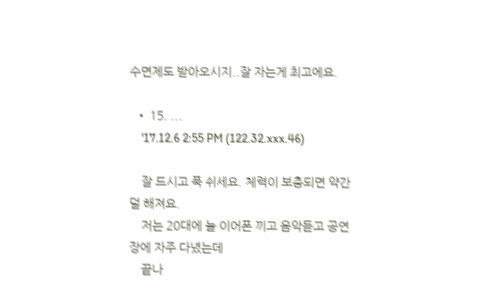수면제도 받아오시지..잘 자는게 최고에요.

  • 15. ...
    '17.12.6 2:55 PM (122.32.xxx.46)

    잘 드시고 푹 쉬세요. 체력이 보충되면 약간 덜 해져요.
    저는 20대에 늘 이어폰 끼고 음악듣고 공연장에 자주 다녔는데
    끝나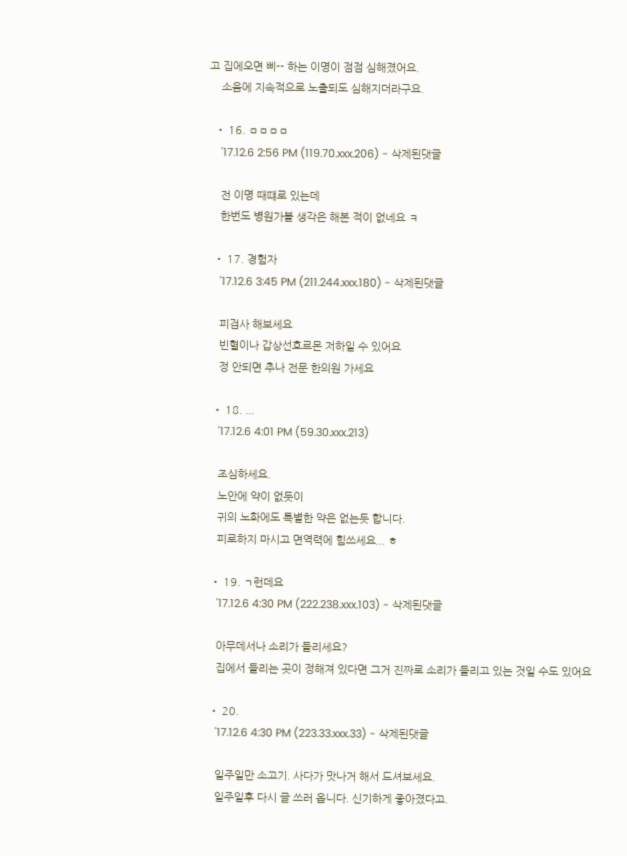고 집에오면 삐-- 하는 이명이 점점 심해졌어요.
    소음에 지속적으로 노출되도 심해지더라구요.

  • 16. ㅁㅁㅁㅁ
    '17.12.6 2:56 PM (119.70.xxx.206) - 삭제된댓글

    전 이명 때떄로 있는데
    한번도 병원가볼 생각은 해본 적이 없네요 ㅋ

  • 17. 경험자
    '17.12.6 3:45 PM (211.244.xxx.180) - 삭제된댓글

    피검사 해보세요
    빈혈이나 갑상선호르몬 저하일 수 있어요
    정 안되면 추나 전문 한의원 가세요

  • 18. ...
    '17.12.6 4:01 PM (59.30.xxx.213)

    조심하세요.
    노안에 약이 없듯이
    귀의 노화에도 특별한 약은 없는듯 합니다.
    피로하지 마시고 면역력에 힘쓰세요... ㅎ

  • 19. ㄱ런데요
    '17.12.6 4:30 PM (222.238.xxx.103) - 삭제된댓글

    아무데서나 소리가 들리세요?
    집에서 들리는 곳이 정해져 있다면 그거 진짜로 소리가 들리고 있는 것일 수도 있어요

  • 20.
    '17.12.6 4:30 PM (223.33.xxx.33) - 삭제된댓글

    일주일만 소고기. 사다가 맛나거 해서 드셔보세요.
    일주일후 다시 글 쓰러 옵니다. 신기하게 좋아졌다고.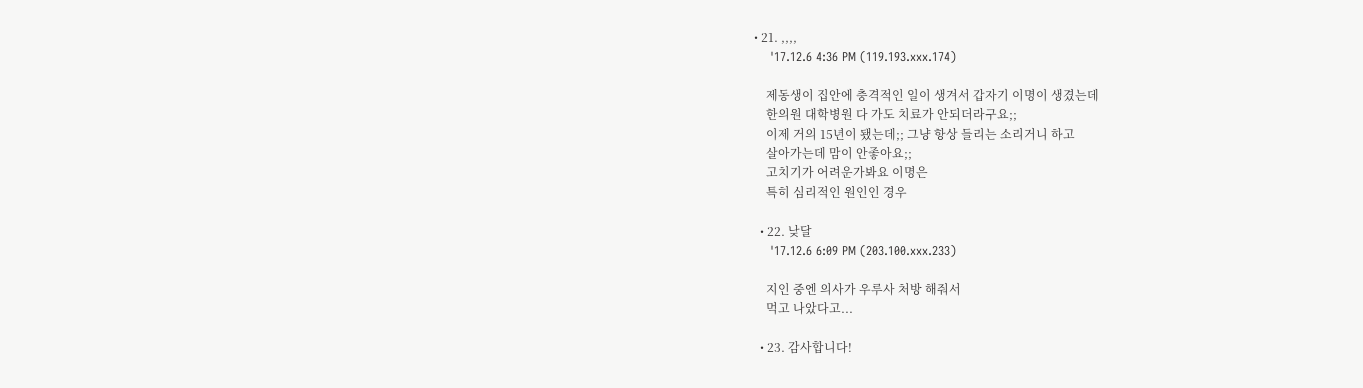• 21. ,,,,
    '17.12.6 4:36 PM (119.193.xxx.174)

    제동생이 집안에 충격적인 일이 생겨서 갑자기 이명이 생겼는데
    한의원 대학병원 다 가도 치료가 안되더라구요;;
    이제 거의 15년이 됐는데;; 그냥 항상 들리는 소리거니 하고
    살아가는데 맘이 안좋아요;;
    고치기가 어려운가봐요 이명은
    특히 심리적인 원인인 경우

  • 22. 낮달
    '17.12.6 6:09 PM (203.100.xxx.233)

    지인 중엔 의사가 우루사 처방 해줘서
    먹고 나았다고...

  • 23. 감사합니다!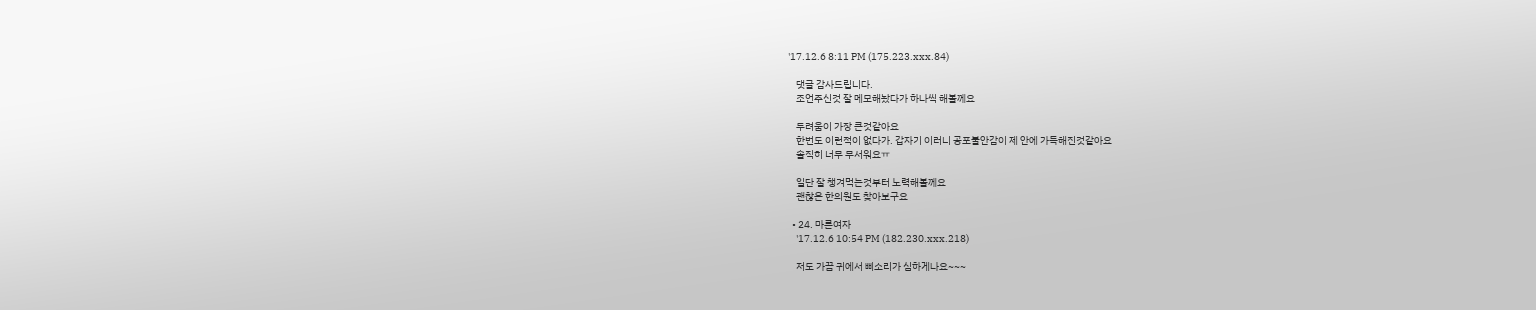'17.12.6 8:11 PM (175.223.xxx.84)

    댓글 감사드립니다.
    조언주신것 잘 메모해놨다가 하나씩 해볼께요

    두려움이 가장 큰것같아요
    한번도 이런적이 없다가. 갑자기 이러니 공포불안감이 제 안에 가득해진것같아요
    솔직히 너무 무서워요ㅠ

    일단 잘 챙겨먹는것부터 노력해볼께요
    괜찮은 한의원도 찾아보구요

  • 24. 마른여자
    '17.12.6 10:54 PM (182.230.xxx.218)

    저도 가끔 귀에서 삐소리가 심하게나요~~~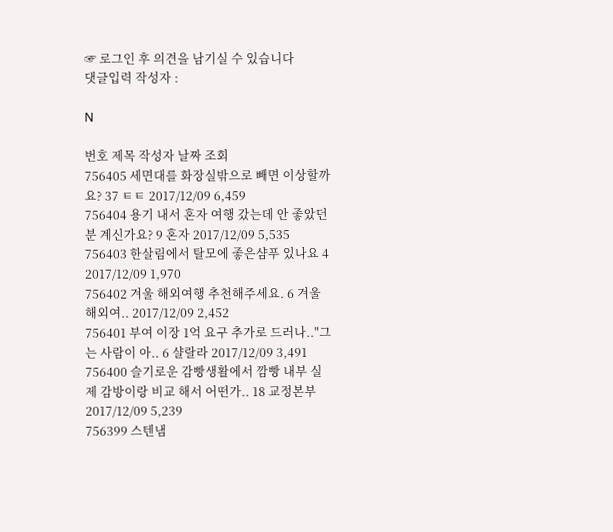☞ 로그인 후 의견을 남기실 수 있습니다
댓글입력 작성자 :

N

번호 제목 작성자 날짜 조회
756405 세면대를 화장실밖으로 빼면 이상할까요? 37 ㅌㅌ 2017/12/09 6,459
756404 용기 내서 혼자 여행 갔는데 안 좋았던 분 계신가요? 9 혼자 2017/12/09 5,535
756403 한살림에서 탈모에 좋은샴푸 있나요 4 2017/12/09 1,970
756402 겨울 해외여행 추천해주세요. 6 겨울 해외여.. 2017/12/09 2,452
756401 부여 이장 1억 요구 추가로 드러나.."그는 사람이 아.. 6 샬랄라 2017/12/09 3,491
756400 슬기로운 감빵생활에서 깜빵 내부 실제 감방이랑 비교 해서 어떤가.. 18 교정본부 2017/12/09 5,239
756399 스텐냄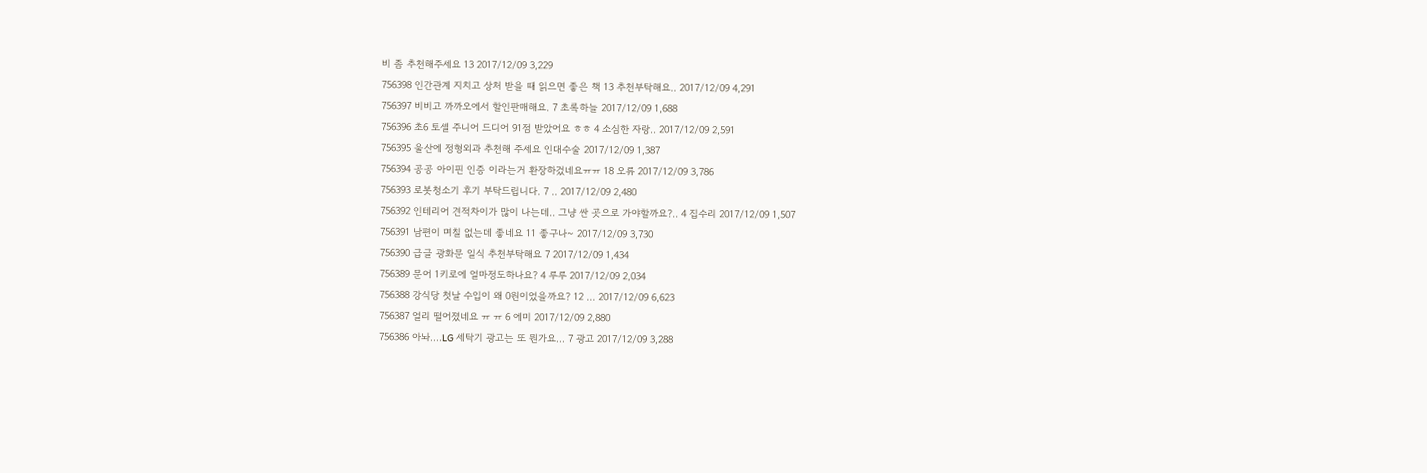비 좀 추천해주세요 13 2017/12/09 3,229
756398 인간관계 지치고 상처 받을 때 읽으면 좋은 책 13 추천부탁해요.. 2017/12/09 4,291
756397 비비고 까까오에서 할인판매해요. 7 초록하늘 2017/12/09 1,688
756396 초6 토셀 주니어 드디어 91점 받았어요 ㅎㅎ 4 소심한 자랑.. 2017/12/09 2,591
756395 울산에 정형외과 추천해 주세요 인대수술 2017/12/09 1,387
756394 공공 아이핀 인증 이라는거 환장하겄네요ㅠㅠ 18 오류 2017/12/09 3,786
756393 로봇청소기 후기 부탁드립니다. 7 .. 2017/12/09 2,480
756392 인테리어 견적차이가 많이 나는데.. 그냥 싼 곳으로 가야할까요?.. 4 집수리 2017/12/09 1,507
756391 남편이 며칠 없는데 좋네요 11 좋구나~ 2017/12/09 3,730
756390 급글 광화문 일식 추천부탁해요 7 2017/12/09 1,434
756389 문어 1키로에 얼마정도하나요? 4 루루 2017/12/09 2,034
756388 강식당 첫날 수입이 왜 0원이었을까요? 12 ... 2017/12/09 6,623
756387 얼리 떨어졌네요 ㅠ ㅠ 6 에미 2017/12/09 2,880
756386 아놔....LG 세탁기 광고는 또 뭔가요... 7 광고 2017/12/09 3,288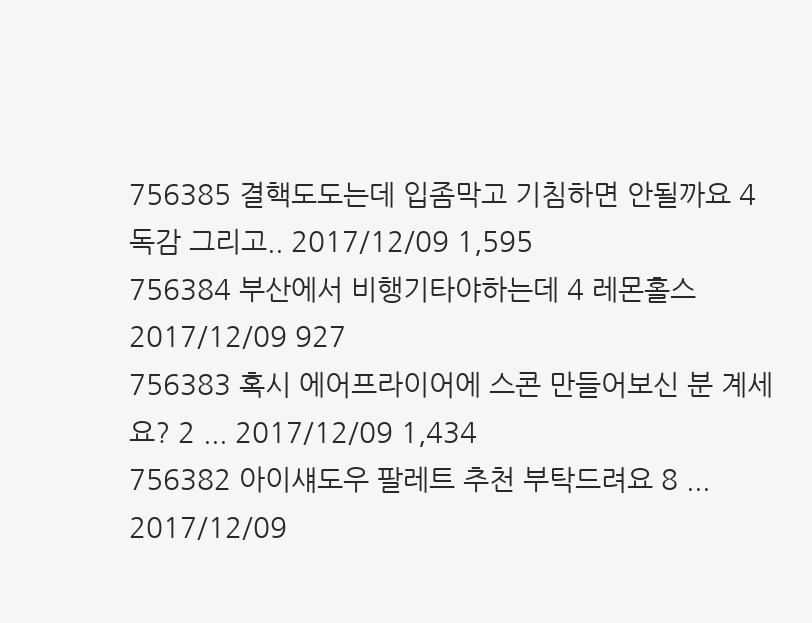756385 결핵도도는데 입좀막고 기침하면 안될까요 4 독감 그리고.. 2017/12/09 1,595
756384 부산에서 비행기타야하는데 4 레몬홀스 2017/12/09 927
756383 혹시 에어프라이어에 스콘 만들어보신 분 계세요? 2 ... 2017/12/09 1,434
756382 아이섀도우 팔레트 추천 부탁드려요 8 ... 2017/12/09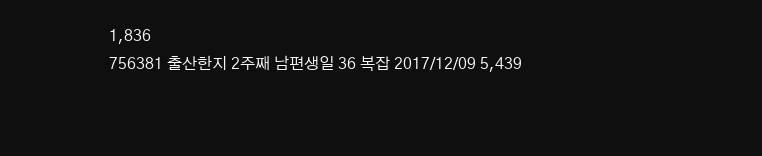1,836
756381 출산한지 2주째 남편생일 36 복잡 2017/12/09 5,439